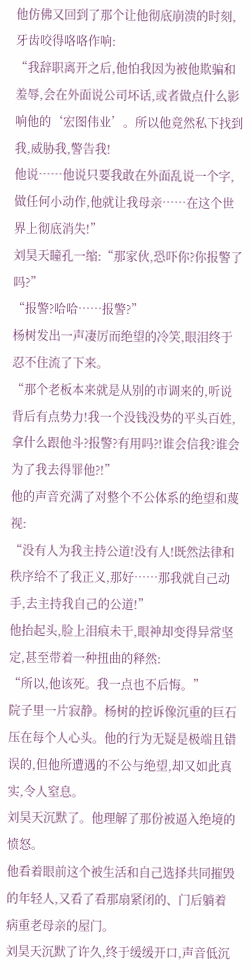他仿佛又回到了那个让他彻底崩溃的时刻,牙齿咬得咯咯作响:
“我辞职离开之后,他怕我因为被他欺骗和羞辱,会在外面说公司坏话,或者做点什么影响他的‘宏图伟业’。所以他竟然私下找到我,威胁我,警告我!
他说……他说只要我敢在外面乱说一个字,做任何小动作,他就让我母亲……在这个世界上彻底消失!”
刘昊天瞳孔一缩:“那家伙,恐吓你?你报警了吗?”
“报警?哈哈……报警?”
杨树发出一声凄厉而绝望的冷笑,眼泪终于忍不住流了下来。
“那个老板本来就是从别的市调来的,听说背后有点势力!我一个没钱没势的平头百姓,拿什么跟他斗?报警?有用吗?!谁会信我?谁会为了我去得罪他?!”
他的声音充满了对整个不公体系的绝望和蔑视:
“没有人为我主持公道!没有人!既然法律和秩序给不了我正义,那好……那我就自己动手,去主持我自己的公道!”
他抬起头,脸上泪痕未干,眼神却变得异常坚定,甚至带着一种扭曲的释然:
“所以,他该死。我一点也不后悔。”
院子里一片寂静。杨树的控诉像沉重的巨石压在每个人心头。他的行为无疑是极端且错误的,但他所遭遇的不公与绝望,却又如此真实,令人窒息。
刘昊天沉默了。他理解了那份被逼入绝境的愤怒。
他看着眼前这个被生活和自己选择共同摧毁的年轻人,又看了看那扇紧闭的、门后躺着病重老母亲的屋门。
刘昊天沉默了许久,终于缓缓开口,声音低沉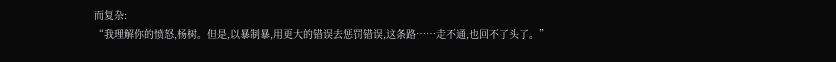而复杂:
“我理解你的愤怒,杨树。但是,以暴制暴,用更大的错误去惩罚错误,这条路……走不通,也回不了头了。”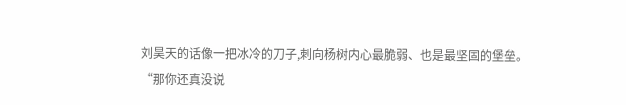刘昊天的话像一把冰冷的刀子,刺向杨树内心最脆弱、也是最坚固的堡垒。
“那你还真没说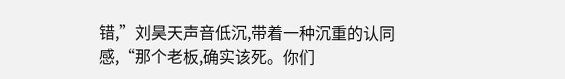错,”刘昊天声音低沉,带着一种沉重的认同感,“那个老板,确实该死。你们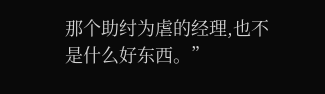那个助纣为虐的经理,也不是什么好东西。”